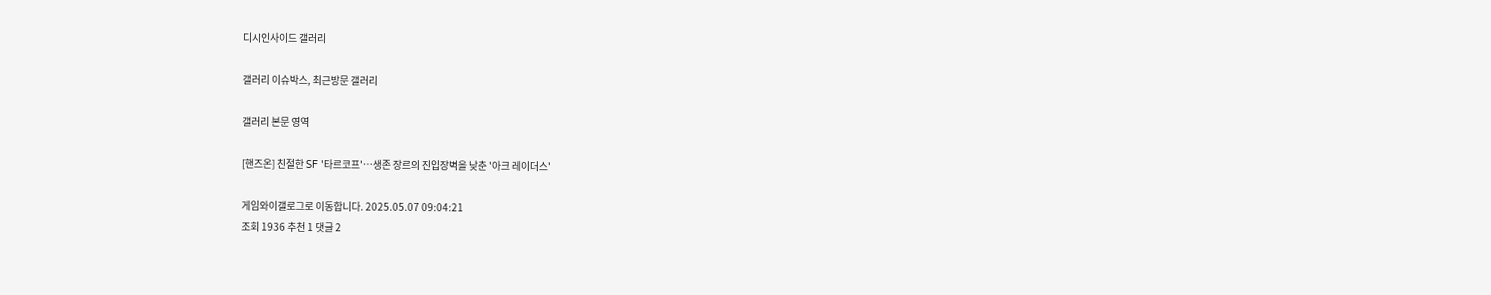디시인사이드 갤러리

갤러리 이슈박스, 최근방문 갤러리

갤러리 본문 영역

[핸즈온] 친절한 SF '타르코프'…생존 장르의 진입장벽을 낮춘 '아크 레이더스'

게임와이갤로그로 이동합니다. 2025.05.07 09:04:21
조회 1936 추천 1 댓글 2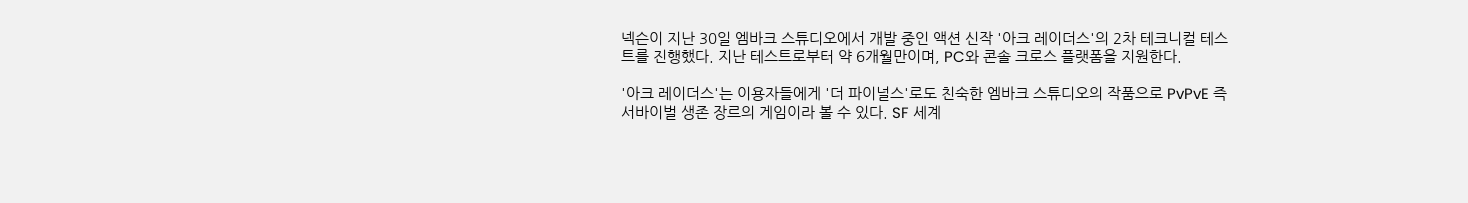넥슨이 지난 30일 엠바크 스튜디오에서 개발 중인 액션 신작 '아크 레이더스'의 2차 테크니컬 테스트를 진행했다. 지난 테스트로부터 약 6개월만이며, PC와 콘솔 크로스 플랫폼을 지원한다.

'아크 레이더스'는 이용자들에게 '더 파이널스'로도 친숙한 엠바크 스튜디오의 작품으로 PvPvE 즉 서바이벌 생존 장르의 게임이라 볼 수 있다. SF 세계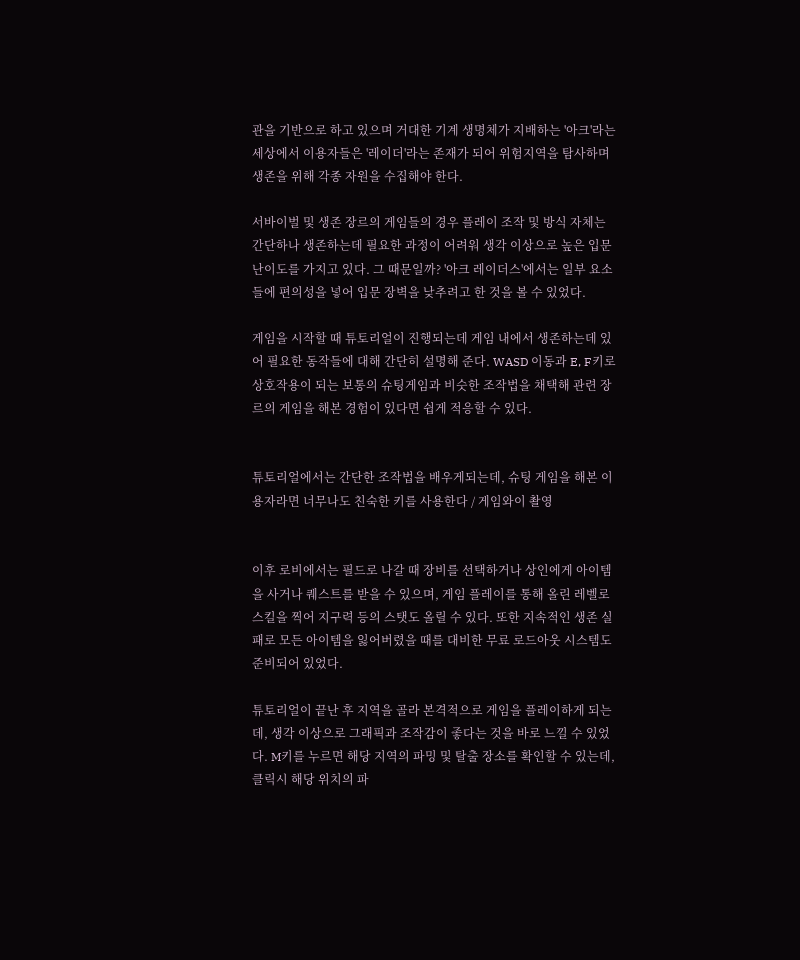관을 기반으로 하고 있으며 거대한 기계 생명체가 지배하는 '아크'라는 세상에서 이용자들은 '레이더'라는 존재가 되어 위험지역을 탐사하며 생존을 위해 각종 자원을 수집해야 한다.

서바이벌 및 생존 장르의 게임들의 경우 플레이 조작 및 방식 자체는 간단하나 생존하는데 필요한 과정이 어려워 생각 이상으로 높은 입문 난이도를 가지고 있다. 그 때문일까? '아크 레이더스'에서는 일부 요소들에 편의성을 넣어 입문 장벽을 낮추려고 한 것을 볼 수 있었다.

게임을 시작할 때 튜토리얼이 진행되는데 게임 내에서 생존하는데 있어 필요한 동작들에 대해 간단히 설명해 준다. WASD 이동과 E, F키로 상호작용이 되는 보통의 슈팅게임과 비슷한 조작법을 채택해 관련 장르의 게임을 해본 경험이 있다면 쉽게 적응할 수 있다.


튜토리얼에서는 간단한 조작법을 배우게되는데, 슈팅 게임을 해본 이용자라면 너무나도 친숙한 키를 사용한다 / 게임와이 촬영


이후 로비에서는 필드로 나갈 때 장비를 선택하거나 상인에게 아이템을 사거나 퀘스트를 받을 수 있으며, 게임 플레이를 통해 올린 레벨로 스킬을 찍어 지구력 등의 스탯도 올릴 수 있다. 또한 지속적인 생존 실패로 모든 아이템을 잃어버렸을 때를 대비한 무료 로드아웃 시스템도 준비되어 있었다.

튜토리얼이 끝난 후 지역을 골라 본격적으로 게임을 플레이하게 되는데, 생각 이상으로 그래픽과 조작감이 좋다는 것을 바로 느낄 수 있었다. M키를 누르면 해당 지역의 파밍 및 탈출 장소를 확인할 수 있는데, 클릭시 해당 위치의 파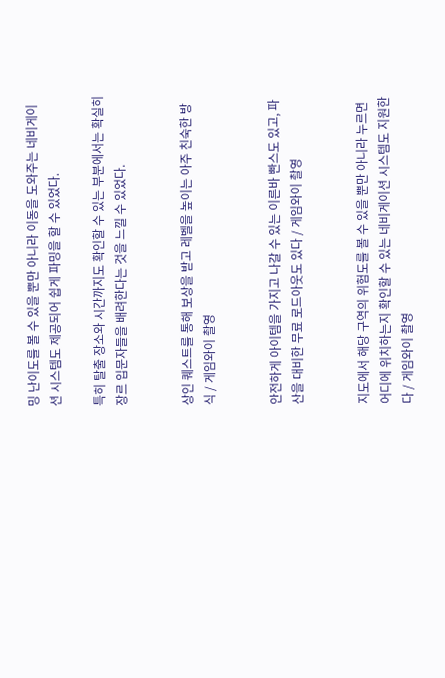밍 난이도를 볼 수 있을 뿐만 아니라 이동을 도와주는 네비게이션 시스템도 제공되어 쉽게 파밍을 할 수 있었다.

특히 탈출 장소와 시간까지도 확인할 수 있는 부분에서는 확실히 장르 입문자들을 배려한다는 것을 느낄 수 있었다.


상인 퀘스트를 통해 보상을 받고 레벨을 높이는 아주 친숙한 방식 / 게임와이 촬영


안전하게 아이템을 가지고 나갈 수 있는 이른바 빤스도 있고, 파산을 대비한 무료 로드아웃도 있다 / 게임와이 촬영


지도에서 해당 구역의 위험도를 볼 수 있을 뿐만 아니라 누르면 어디에 위치하는지 확인할 수 있는 네비게이션 시스템도 지원한다 / 게임와이 촬영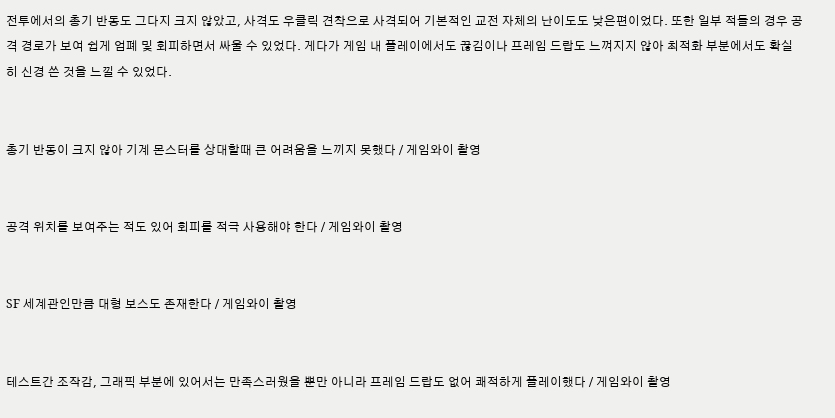전투에서의 총기 반동도 그다지 크지 않았고, 사격도 우클릭 견착으로 사격되어 기본적인 교전 자체의 난이도도 낮은편이었다. 또한 일부 적들의 경우 공격 경로가 보여 쉽게 엄폐 및 회피하면서 싸울 수 있었다. 게다가 게임 내 플레이에서도 끊김이나 프레임 드랍도 느껴지지 않아 최적화 부분에서도 확실히 신경 쓴 것을 느낄 수 있었다.


총기 반동이 크지 않아 기계 몬스터를 상대할때 큰 어려움을 느끼지 못했다 / 게임와이 촬영


공격 위치를 보여주는 적도 있어 회피를 적극 사용해야 한다 / 게임와이 촬영


SF 세계관인만큼 대형 보스도 존재한다 / 게임와이 촬영


테스트간 조작감, 그래픽 부분에 있어서는 만족스러웠을 뿐만 아니라 프레임 드랍도 없어 쾌적하게 플레이했다 / 게임와이 촬영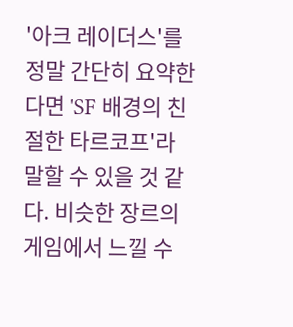'아크 레이더스'를 정말 간단히 요약한다면 'SF 배경의 친절한 타르코프'라 말할 수 있을 것 같다. 비슷한 장르의 게임에서 느낄 수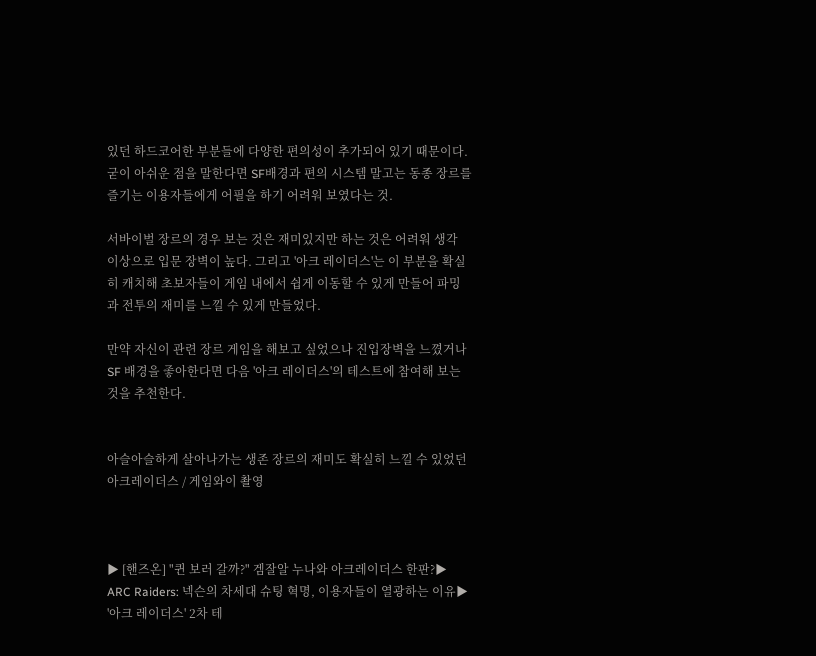있던 하드코어한 부분들에 다양한 편의성이 추가되어 있기 때문이다. 굳이 아쉬운 점을 말한다면 SF배경과 편의 시스템 말고는 동종 장르를 즐기는 이용자들에게 어필을 하기 어려워 보였다는 것.

서바이벌 장르의 경우 보는 것은 재미있지만 하는 것은 어려워 생각 이상으로 입문 장벽이 높다. 그리고 '아크 레이더스'는 이 부분을 확실히 캐치해 초보자들이 게임 내에서 쉽게 이동할 수 있게 만들어 파밍과 전투의 재미를 느낄 수 있게 만들었다.

만약 자신이 관련 장르 게임을 해보고 싶었으나 진입장벽을 느꼈거나 SF 배경을 좋아한다면 다음 '아크 레이더스'의 테스트에 참여해 보는 것을 추천한다.


아슬아슬하게 살아나가는 생존 장르의 재미도 확실히 느낄 수 있었던 아크레이더스 / 게임와이 촬영



▶ [핸즈온] "퀸 보러 갈까?" 겜잘알 누나와 아크레이더스 한판?▶ ARC Raiders: 넥슨의 차세대 슈팅 혁명, 이용자들이 열광하는 이유▶ '아크 레이더스' 2차 테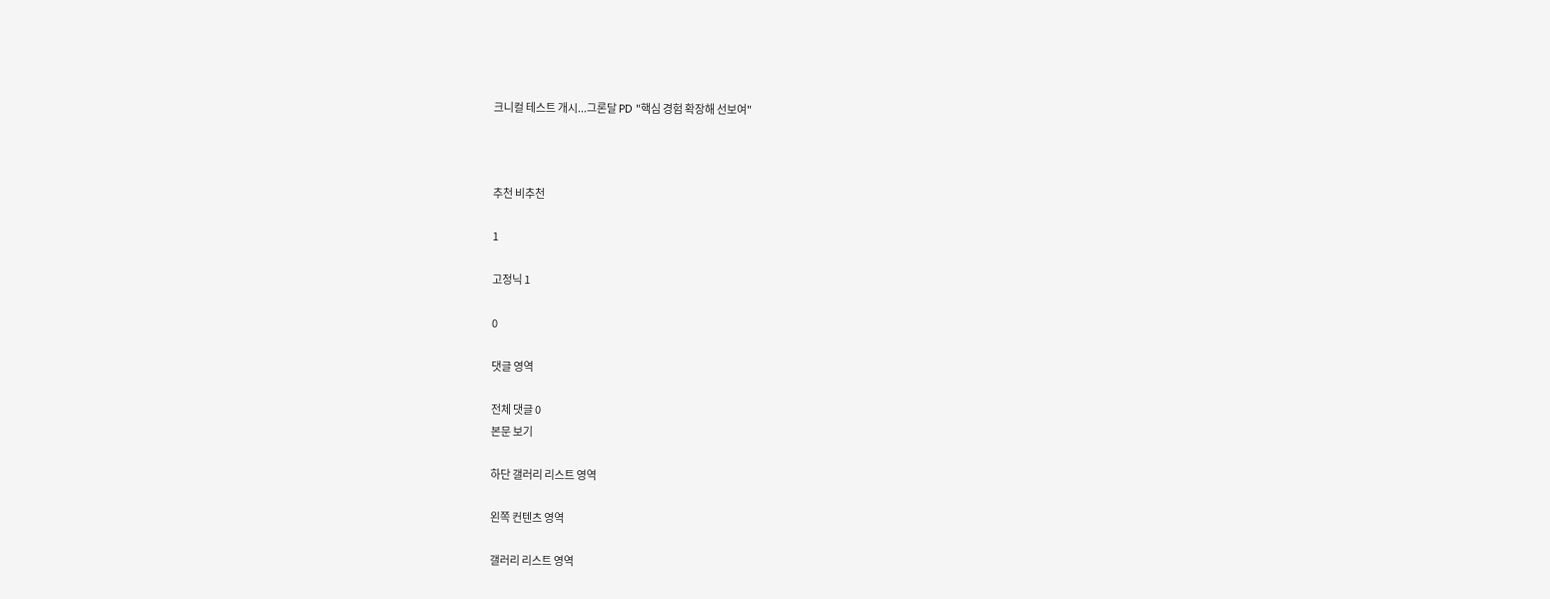크니컬 테스트 개시...그론달 PD "핵심 경험 확장해 선보여"



추천 비추천

1

고정닉 1

0

댓글 영역

전체 댓글 0
본문 보기

하단 갤러리 리스트 영역

왼쪽 컨텐츠 영역

갤러리 리스트 영역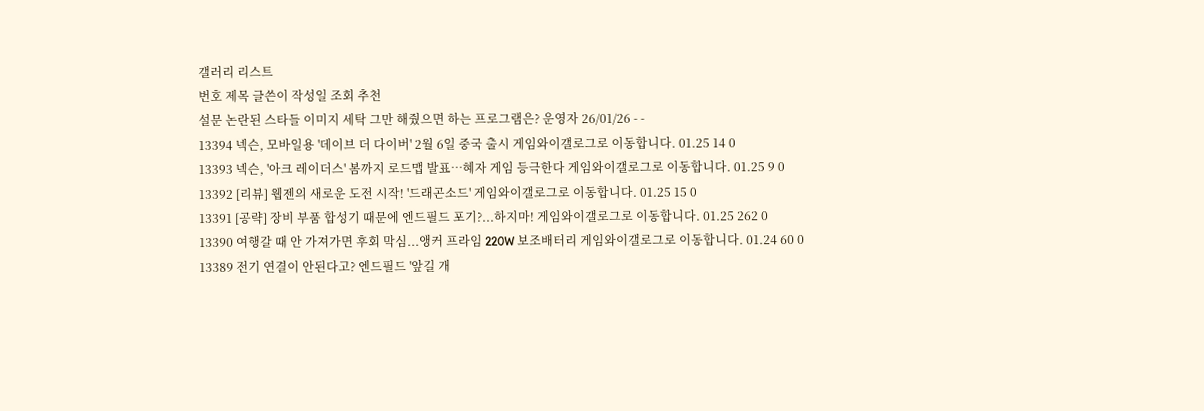갤러리 리스트
번호 제목 글쓴이 작성일 조회 추천
설문 논란된 스타들 이미지 세탁 그만 해줬으면 하는 프로그램은? 운영자 26/01/26 - -
13394 넥슨, 모바일용 '데이브 더 다이버' 2월 6일 중국 출시 게임와이갤로그로 이동합니다. 01.25 14 0
13393 넥슨, '아크 레이더스' 봄까지 로드맵 발표…혜자 게임 등극한다 게임와이갤로그로 이동합니다. 01.25 9 0
13392 [리뷰] 웹젠의 새로운 도전 시작! '드래곤소드' 게임와이갤로그로 이동합니다. 01.25 15 0
13391 [공략] 장비 부품 합성기 때문에 엔드필드 포기?...하지마! 게임와이갤로그로 이동합니다. 01.25 262 0
13390 여행갈 때 안 가져가면 후회 막심...앵커 프라임 220W 보조배터리 게임와이갤로그로 이동합니다. 01.24 60 0
13389 전기 연결이 안된다고? 엔드필드 '앞길 개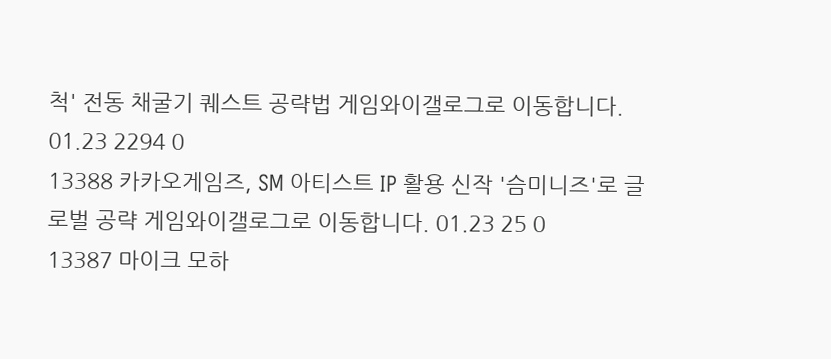척' 전동 채굴기 퀘스트 공략법 게임와이갤로그로 이동합니다. 01.23 2294 0
13388 카카오게임즈, SM 아티스트 IP 활용 신작 '슴미니즈'로 글로벌 공략 게임와이갤로그로 이동합니다. 01.23 25 0
13387 마이크 모하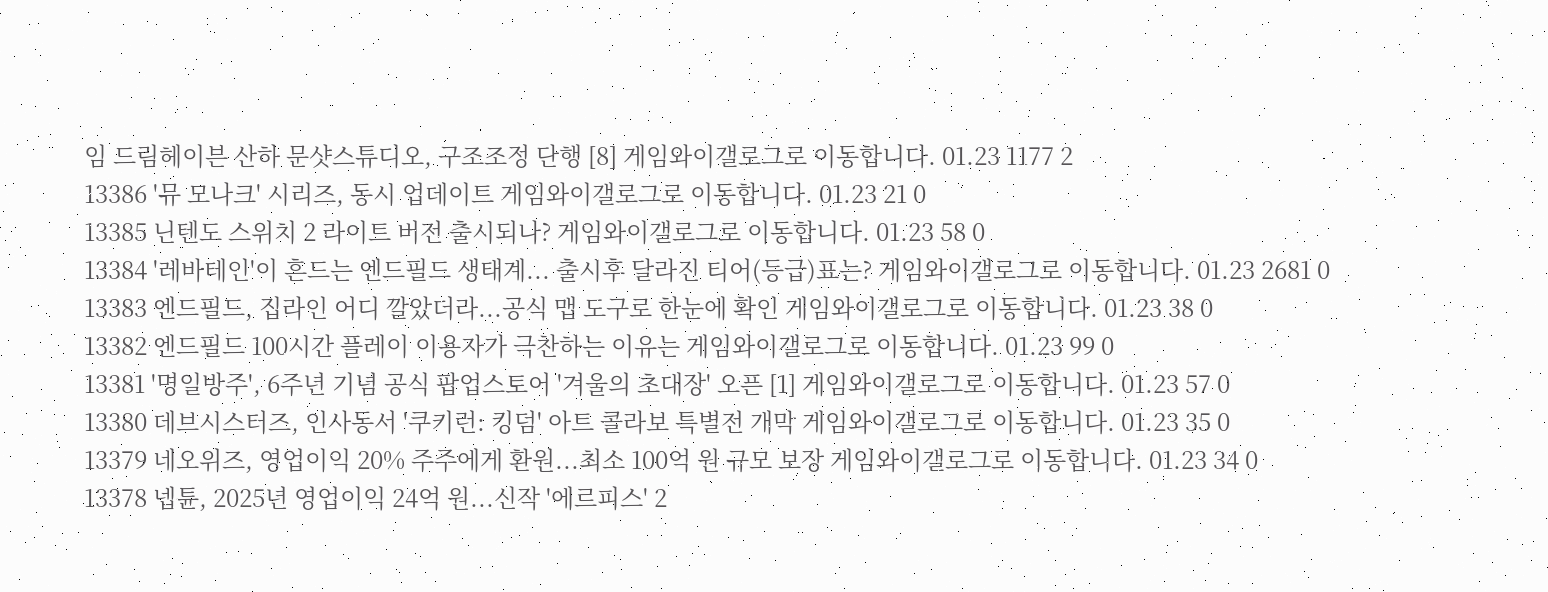임 드림헤이븐 산하 문샷스튜디오, 구조조정 단행 [8] 게임와이갤로그로 이동합니다. 01.23 1177 2
13386 '뮤 모나크' 시리즈, 동시 업데이트 게임와이갤로그로 이동합니다. 01.23 21 0
13385 닌텐도 스위치 2 라이트 버전 출시되나? 게임와이갤로그로 이동합니다. 01.23 58 0
13384 '레바테인'이 흔드는 엔드필드 생태계... 출시후 달라진 티어(등급)표는? 게임와이갤로그로 이동합니다. 01.23 2681 0
13383 엔드필드, 집라인 어디 깔았더라...공식 맵 도구로 한눈에 확인 게임와이갤로그로 이동합니다. 01.23 38 0
13382 엔드필드 100시간 플레이 이용자가 극찬하는 이유는 게임와이갤로그로 이동합니다. 01.23 99 0
13381 '명일방주', 6주년 기념 공식 팝업스토어 '겨울의 초대장' 오픈 [1] 게임와이갤로그로 이동합니다. 01.23 57 0
13380 데브시스터즈, 인사동서 '쿠키런: 킹덤' 아트 콜라보 특별전 개막 게임와이갤로그로 이동합니다. 01.23 35 0
13379 네오위즈, 영업이익 20% 주주에게 환원...최소 100억 원 규모 보장 게임와이갤로그로 이동합니다. 01.23 34 0
13378 넵튠, 2025년 영업이익 24억 원...신작 '에르피스' 2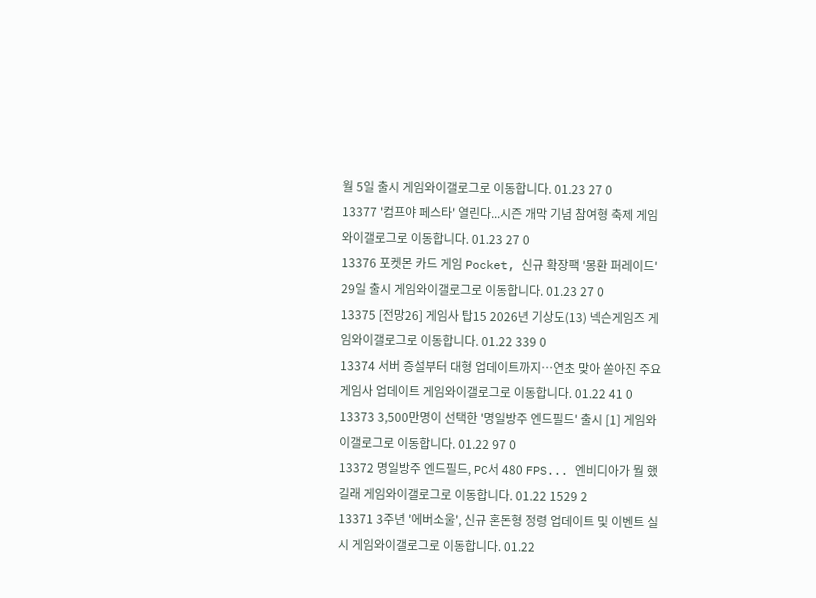월 5일 출시 게임와이갤로그로 이동합니다. 01.23 27 0
13377 '컴프야 페스타' 열린다...시즌 개막 기념 참여형 축제 게임와이갤로그로 이동합니다. 01.23 27 0
13376 포켓몬 카드 게임 Pocket, 신규 확장팩 '몽환 퍼레이드' 29일 출시 게임와이갤로그로 이동합니다. 01.23 27 0
13375 [전망26] 게임사 탑15 2026년 기상도(13) 넥슨게임즈 게임와이갤로그로 이동합니다. 01.22 339 0
13374 서버 증설부터 대형 업데이트까지…연초 맞아 쏟아진 주요 게임사 업데이트 게임와이갤로그로 이동합니다. 01.22 41 0
13373 3,500만명이 선택한 '명일방주 엔드필드' 출시 [1] 게임와이갤로그로 이동합니다. 01.22 97 0
13372 명일방주 엔드필드, PC서 480 FPS... 엔비디아가 뭘 했길래 게임와이갤로그로 이동합니다. 01.22 1529 2
13371 3주년 '에버소울', 신규 혼돈형 정령 업데이트 및 이벤트 실시 게임와이갤로그로 이동합니다. 01.22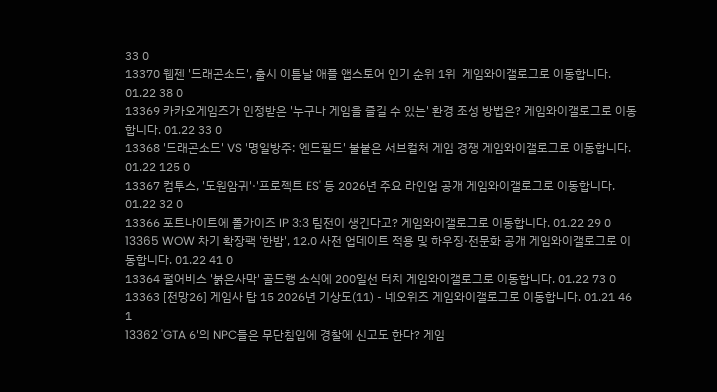33 0
13370 웹젠 '드래곤소드', 출시 이튿날 애플 앱스토어 인기 순위 1위  게임와이갤로그로 이동합니다. 01.22 38 0
13369 카카오게임즈가 인정받은 '누구나 게임을 즐길 수 있는' 환경 조성 방법은? 게임와이갤로그로 이동합니다. 01.22 33 0
13368 '드래곤소드' VS '명일방주: 엔드필드' 불붙은 서브컬처 게임 경쟁 게임와이갤로그로 이동합니다. 01.22 125 0
13367 컴투스, '도원암귀'·'프로젝트 ES' 등 2026년 주요 라인업 공개 게임와이갤로그로 이동합니다. 01.22 32 0
13366 포트나이트에 폴가이즈 IP 3:3 팀전이 생긴다고? 게임와이갤로그로 이동합니다. 01.22 29 0
13365 WOW 차기 확장팩 '한밤', 12.0 사전 업데이트 적용 및 하우징·전문화 공개 게임와이갤로그로 이동합니다. 01.22 41 0
13364 펄어비스 '붉은사막' 골드행 소식에 200일선 터치 게임와이갤로그로 이동합니다. 01.22 73 0
13363 [전망26] 게임사 탑 15 2026년 기상도(11) - 네오위즈 게임와이갤로그로 이동합니다. 01.21 46 1
13362 'GTA 6'의 NPC들은 무단침입에 경찰에 신고도 한다? 게임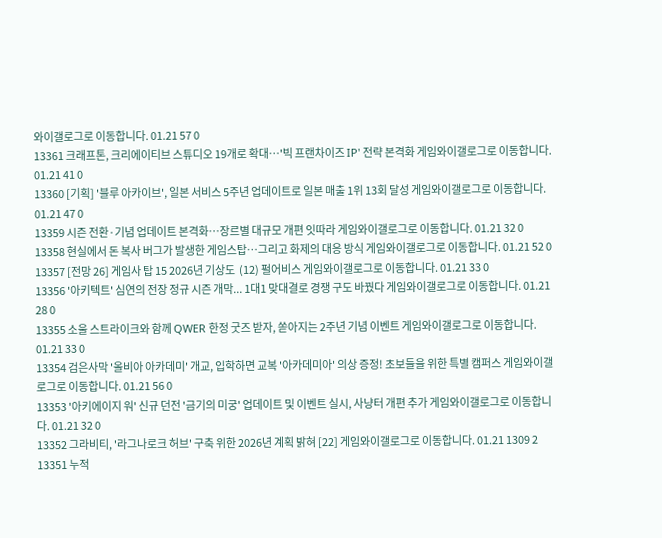와이갤로그로 이동합니다. 01.21 57 0
13361 크래프톤, 크리에이티브 스튜디오 19개로 확대…'빅 프랜차이즈 IP' 전략 본격화 게임와이갤로그로 이동합니다. 01.21 41 0
13360 [기획] '블루 아카이브', 일본 서비스 5주년 업데이트로 일본 매출 1위 13회 달성 게임와이갤로그로 이동합니다. 01.21 47 0
13359 시즌 전환·기념 업데이트 본격화…장르별 대규모 개편 잇따라 게임와이갤로그로 이동합니다. 01.21 32 0
13358 현실에서 돈 복사 버그가 발생한 게임스탑…그리고 화제의 대응 방식 게임와이갤로그로 이동합니다. 01.21 52 0
13357 [전망 26] 게임사 탑 15 2026년 기상도  (12) 펄어비스 게임와이갤로그로 이동합니다. 01.21 33 0
13356 '아키텍트' 심연의 전장 정규 시즌 개막... 1대1 맞대결로 경쟁 구도 바꿨다 게임와이갤로그로 이동합니다. 01.21 28 0
13355 소울 스트라이크와 함께 QWER 한정 굿즈 받자, 쏟아지는 2주년 기념 이벤트 게임와이갤로그로 이동합니다. 01.21 33 0
13354 검은사막 '올비아 아카데미' 개교, 입학하면 교복 '아카데미아' 의상 증정! 초보들을 위한 특별 캠퍼스 게임와이갤로그로 이동합니다. 01.21 56 0
13353 '아키에이지 워' 신규 던전 '금기의 미궁' 업데이트 및 이벤트 실시, 사냥터 개편 추가 게임와이갤로그로 이동합니다. 01.21 32 0
13352 그라비티, '라그나로크 허브' 구축 위한 2026년 계획 밝혀 [22] 게임와이갤로그로 이동합니다. 01.21 1309 2
13351 누적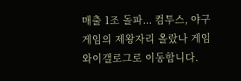매출 1조 돌파... 컴투스, 야구 게임의 제왕자리 올랐나 게임와이갤로그로 이동합니다.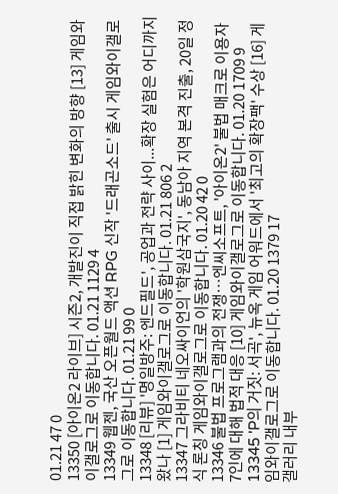01.21 47 0
13350 [아이온2 라이브] 시즌2, 개발진이 직접 밝힌 변화의 방향 [13] 게임와이갤로그로 이동합니다. 01.21 1129 4
13349 웹젠, 국산 오픈월드 액션 RPG 신작 '드래곤소드' 출시 게임와이갤로그로 이동합니다. 01.21 99 0
13348 [리뷰] '명일방주: 엔드필드', 공업과 전략 사이...확장 실험은 어디까지 왔나 [1] 게임와이갤로그로 이동합니다. 01.21 806 2
13347 그라비티 네오싸이언의 '학원삼국지', 동남아 지역 본격 진출, 20일 정식 론칭 게임와이갤로그로 이동합니다. 01.20 42 0
13346 불법 프로그램과의 전쟁…엔씨소프트, '아이온2' 불법 매크로 이용자 7인에 대해 법적 대응 [10] 게임와이갤로그로 이동합니다. 01.20 1709 9
13345 'P의 거짓: 서곡', 뉴옥 게임 어워드에서 '최고의 확장팩' 수상 [16] 게임와이갤로그로 이동합니다. 01.20 1379 17
갤러리 내부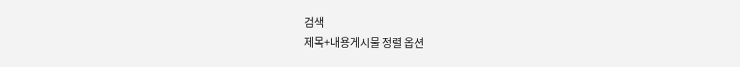검색
제목+내용게시물 정렬 옵션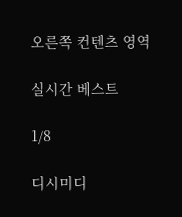오른쪽 컨텐츠 영역

실시간 베스트

1/8

디시미디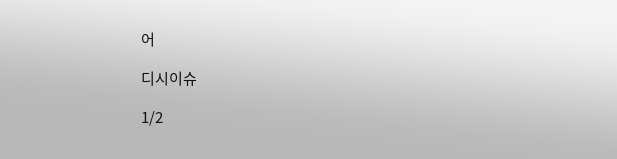어

디시이슈

1/2